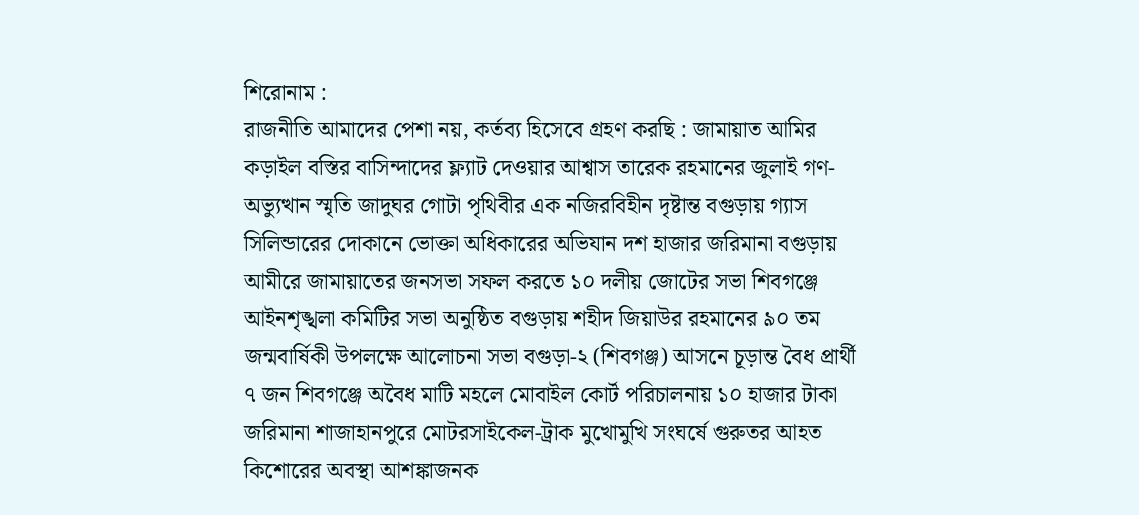শিরোনাম :
রাজনীতি আমাদের পেশা নয়, কর্তব্য হিসেবে গ্রহণ করছি : জামায়াত আমির কড়াইল বস্তির বাসিন্দাদের ফ্ল্যাট দেওয়ার আশ্বাস তারেক রহমানের জুলাই গণ-অভ্যুত্থান স্মৃতি জাদুঘর গোটা পৃথিবীর এক নজিরবিহীন দৃষ্টান্ত বগুড়ায় গ্যাস সিলিন্ডারের দোকানে ভোক্তা অধিকারের অভিযান দশ হাজার জরিমানা বগুড়ায় আমীরে জামায়াতের জনসভা সফল করতে ১০ দলীয় জোটের সভা শিবগঞ্জে আইনশৃঙ্খলা কমিটির সভা অনুষ্ঠিত বগুড়ায় শহীদ জিয়াউর রহমানের ৯০ তম জন্মবার্ষিকী উপলক্ষে আলোচনা সভা বগুড়া-২ (শিবগঞ্জ) আসনে চূড়ান্ত বৈধ প্রার্থী ৭ জন শিবগঞ্জে অবৈধ মাটি মহলে মোবাইল কোর্ট পরিচালনায় ১০ হাজার টাকা জরিমানা শাজাহানপুরে মোটরসাইকেল-ট্রাক মুখোমুখি সংঘর্ষে গুরুতর আহত কিশোরের অবস্থা আশঙ্কাজনক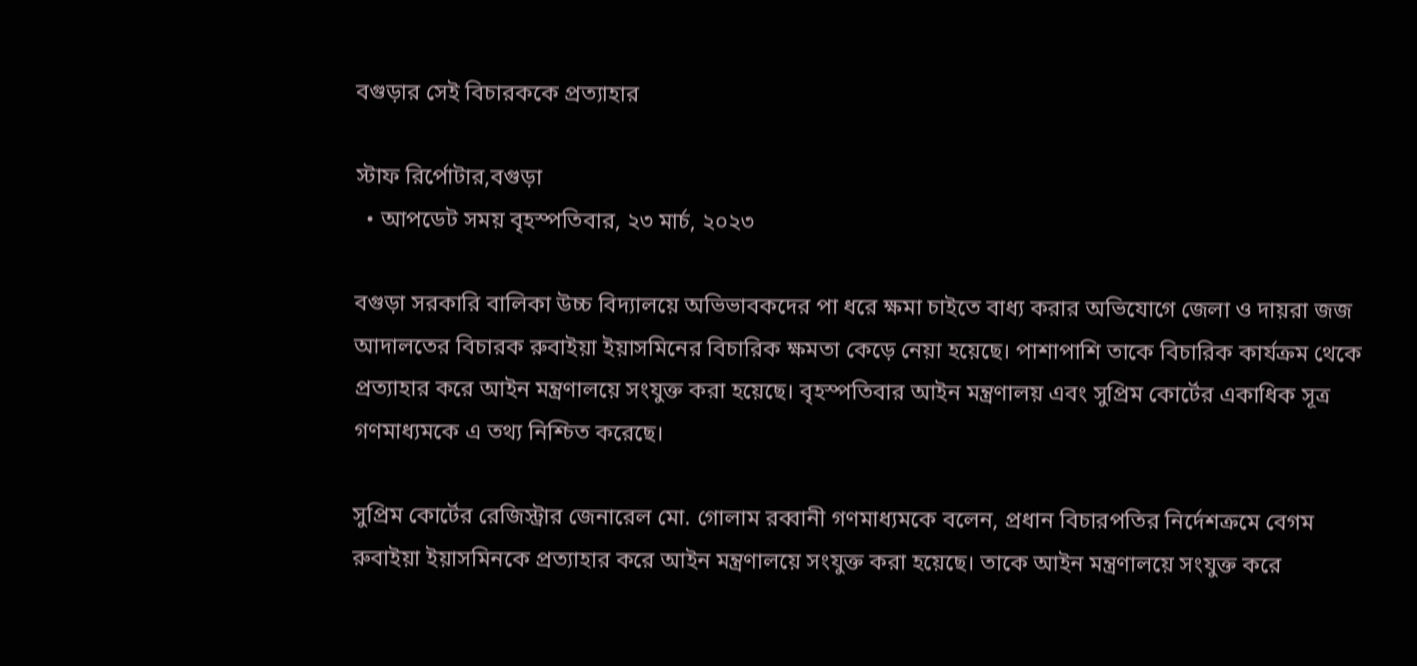বগুড়ার সেই বিচারককে প্রত্যাহার

স্টাফ রির্পোটার,বগুড়া
  • আপডেট সময় বৃহস্পতিবার, ২৩ মার্চ, ২০২৩

বগুড়া সরকারি বালিকা উচ্চ বিদ্যালয়ে অভিভাবকদের পা ধরে ক্ষমা চাইতে বাধ্য করার অভিযোগে জেলা ও দায়রা জজ আদালতের বিচারক রুবাইয়া ইয়াসমিনের বিচারিক ক্ষমতা কেড়ে নেয়া হয়েছে। পাশাপাশি তাকে বিচারিক কার্যক্রম থেকে প্রত্যাহার করে আইন মন্ত্রণালয়ে সংযুক্ত করা হয়েছে। বৃহস্পতিবার আইন মন্ত্রণালয় এবং সুপ্রিম কোর্টের একাধিক সূত্র গণমাধ্যমকে এ তথ্য নিশ্চিত করেছে।

সুপ্রিম কোর্টের রেজিস্ট্রার জেনারেল মো. গোলাম রব্বানী গণমাধ্যমকে বলেন, প্রধান বিচারপতির নির্দেশক্রমে বেগম রুবাইয়া ইয়াসমিনকে প্রত্যাহার করে আইন মন্ত্রণালয়ে সংযুক্ত করা হয়েছে। তাকে আইন মন্ত্রণালয়ে সংযুক্ত করে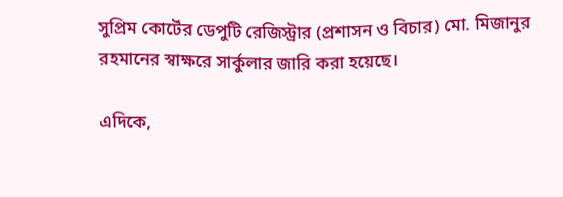সুপ্রিম কোর্টের ডেপুটি রেজিস্ট্রার (প্রশাসন ও বিচার) মো. মিজানুর রহমানের স্বাক্ষরে সার্কুলার জারি করা হয়েছে।

এদিকে,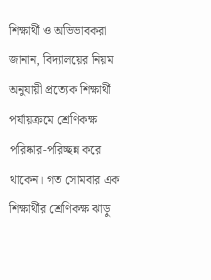শিক্ষার্থী ও অভিভাবকরা জানান, বিদ্যালয়ের নিয়ম অনুযায়ী প্রত্যেক শিক্ষার্থী পর্যায়ক্রমে শ্রেণিকক্ষ পরিষ্কার-পরিচ্ছন্ন করে থাকেন। গত সোমবার এক শিক্ষার্থীর শ্রেণিকক্ষ ঝাড়ু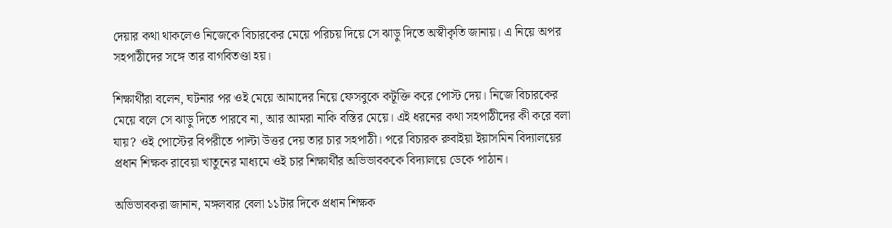দেয়ার কথা থাকলেও নিজেকে বিচারকের মেয়ে পরিচয় দিয়ে সে ঝাড়ু দিতে অস্বীকৃতি জানায়। এ নিয়ে অপর সহপাঠীদের সঙ্গে তার বাগবিতণ্ডা হয়।

শিক্ষার্থীরা বলেন, ঘটনার পর ওই মেয়ে আমাদের নিয়ে ফেসবুকে কটূক্তি করে পোস্ট দেয়। নিজে বিচারকের মেয়ে বলে সে ঝাড়ু দিতে পারবে না, আর আমরা নাকি বস্তির মেয়ে। এই ধরনের কথা সহপাঠীদের কী করে বলা যায়? ওই পোস্টের বিপরীতে পাল্টা উত্তর দেয় তার চার সহপাঠী। পরে বিচারক রুবাইয়া ইয়াসমিন বিদ্যালয়ের প্রধান শিক্ষক রাবেয়া খাতুনের মাধ্যমে ওই চার শিক্ষার্থীর অভিভাবককে বিদ্যালয়ে ডেকে পাঠান।

অভিভাবকরা জানান, মঙ্গলবার বেলা ১১টার দিকে প্রধান শিক্ষক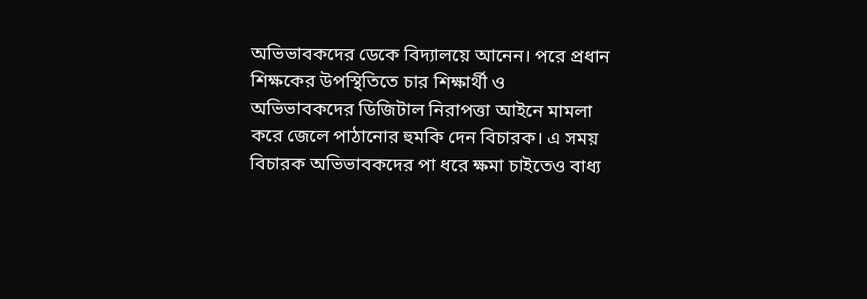অভিভাবকদের ডেকে বিদ্যালয়ে আনেন। পরে প্রধান শিক্ষকের উপস্থিতিতে চার শিক্ষার্থী ও অভিভাবকদের ডিজিটাল নিরাপত্তা আইনে মামলা করে জেলে পাঠানোর হুমকি দেন বিচারক। এ সময় বিচারক অভিভাবকদের পা ধরে ক্ষমা চাইতেও বাধ্য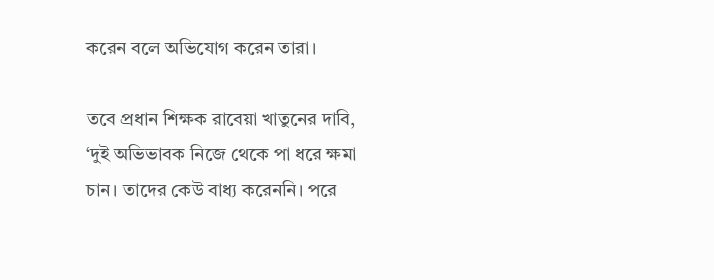করেন বলে অভিযোগ করেন তারা।

তবে প্রধান শিক্ষক রাবেয়া খাতুনের দাবি, ‘দুই অভিভাবক নিজে থেকে পা ধরে ক্ষমা চান। তাদের কেউ বাধ্য করেননি। পরে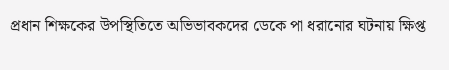প্রধান শিক্ষকের উপস্থিতিতে অভিভাবকদের ডেকে পা ধরানোর ঘটনায় ক্ষিপ্ত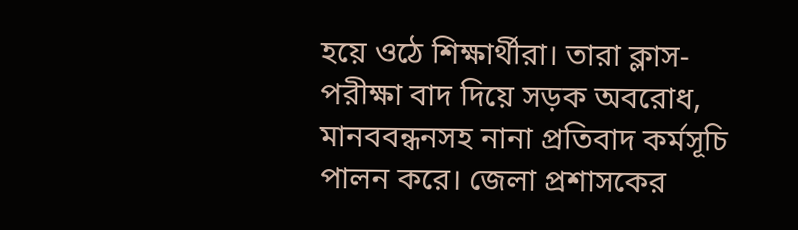হয়ে ওঠে শিক্ষার্থীরা। তারা ক্লাস-পরীক্ষা বাদ দিয়ে সড়ক অবরোধ, মানববন্ধনসহ নানা প্রতিবাদ কর্মসূচি পালন করে। জেলা প্রশাসকের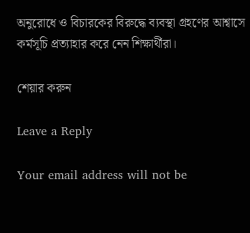অনুরোধে ও বিচারকের বিরুদ্ধে ব্যবস্থা গ্রহণের আশ্বাসে কর্মসূচি প্রত্যাহার করে নেন শিক্ষার্থীরা।

শেয়ার করুন

Leave a Reply

Your email address will not be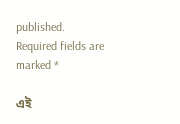published. Required fields are marked *

এই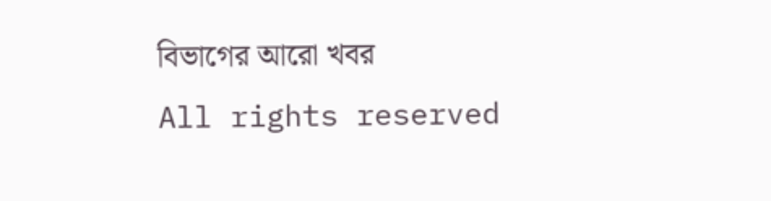বিভাগের আরো খবর
All rights reserved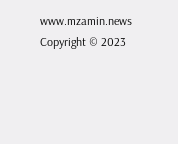www.mzamin.news Copyright © 2023